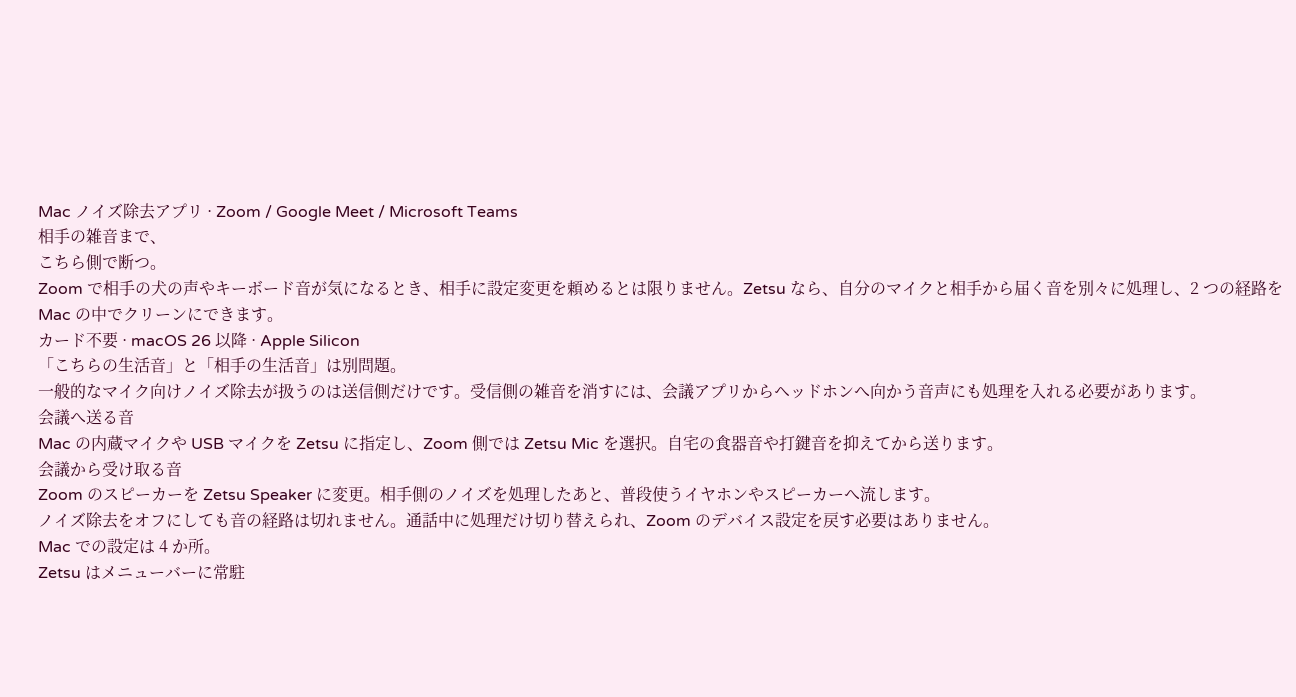Mac ノイズ除去アプリ · Zoom / Google Meet / Microsoft Teams
相手の雑音まで、
こちら側で断つ。
Zoom で相手の犬の声やキーボード音が気になるとき、相手に設定変更を頼めるとは限りません。Zetsu なら、自分のマイクと相手から届く音を別々に処理し、2 つの経路を Mac の中でクリーンにできます。
カード不要 · macOS 26 以降 · Apple Silicon
「こちらの生活音」と「相手の生活音」は別問題。
一般的なマイク向けノイズ除去が扱うのは送信側だけです。受信側の雑音を消すには、会議アプリからヘッドホンへ向かう音声にも処理を入れる必要があります。
会議へ送る音
Mac の内蔵マイクや USB マイクを Zetsu に指定し、Zoom 側では Zetsu Mic を選択。自宅の食器音や打鍵音を抑えてから送ります。
会議から受け取る音
Zoom のスピーカーを Zetsu Speaker に変更。相手側のノイズを処理したあと、普段使うイヤホンやスピーカーへ流します。
ノイズ除去をオフにしても音の経路は切れません。通話中に処理だけ切り替えられ、Zoom のデバイス設定を戻す必要はありません。
Mac での設定は 4 か所。
Zetsu はメニューバーに常駐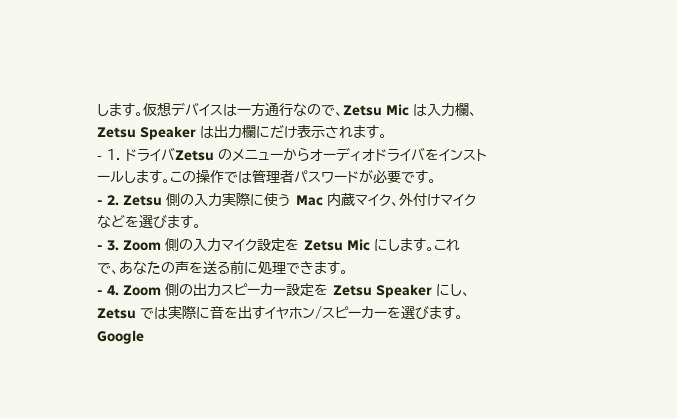します。仮想デバイスは一方通行なので、Zetsu Mic は入力欄、Zetsu Speaker は出力欄にだけ表示されます。
- 1. ドライバZetsu のメニューからオーディオドライバをインストールします。この操作では管理者パスワードが必要です。
- 2. Zetsu 側の入力実際に使う Mac 内蔵マイク、外付けマイクなどを選びます。
- 3. Zoom 側の入力マイク設定を Zetsu Mic にします。これで、あなたの声を送る前に処理できます。
- 4. Zoom 側の出力スピーカー設定を Zetsu Speaker にし、Zetsu では実際に音を出すイヤホン/スピーカーを選びます。
Google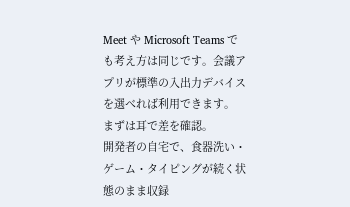Meet や Microsoft Teams でも考え方は同じです。会議アプリが標準の入出力デバイスを選べれば利用できます。
まずは耳で差を確認。
開発者の自宅で、食器洗い・ゲーム・タイピングが続く状態のまま収録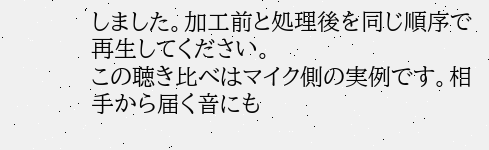しました。加工前と処理後を同じ順序で再生してください。
この聴き比べはマイク側の実例です。相手から届く音にも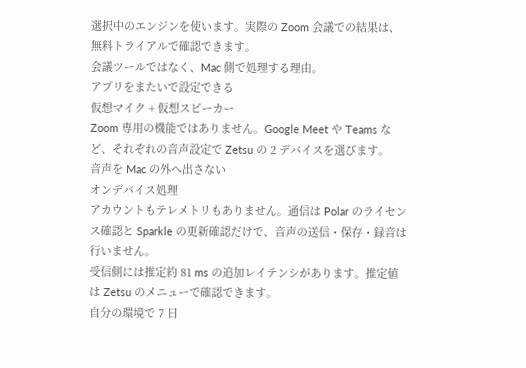選択中のエンジンを使います。実際の Zoom 会議での結果は、無料トライアルで確認できます。
会議ツールではなく、Mac 側で処理する理由。
アプリをまたいで設定できる
仮想マイク + 仮想スピーカー
Zoom 専用の機能ではありません。Google Meet や Teams など、それぞれの音声設定で Zetsu の 2 デバイスを選びます。
音声を Mac の外へ出さない
オンデバイス処理
アカウントもテレメトリもありません。通信は Polar のライセンス確認と Sparkle の更新確認だけで、音声の送信・保存・録音は行いません。
受信側には推定約 81 ms の追加レイテンシがあります。推定値は Zetsu のメニューで確認できます。
自分の環境で 7 日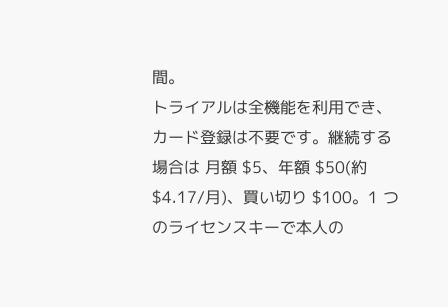間。
トライアルは全機能を利用でき、カード登録は不要です。継続する場合は 月額 $5、年額 $50(約 $4.17/月)、買い切り $100。1 つのライセンスキーで本人の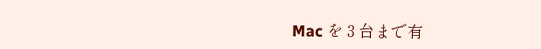Mac を 3 台まで有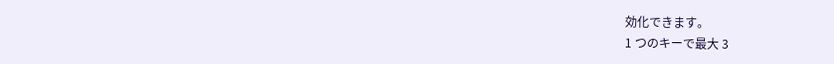効化できます。
1 つのキーで最大 3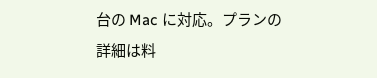台の Mac に対応。プランの詳細は料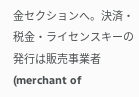金セクションへ。決済・税金・ライセンスキーの発行は販売事業者(merchant of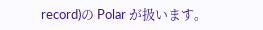record)の Polar が扱います。